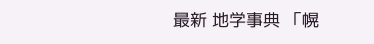最新 地学事典 「幌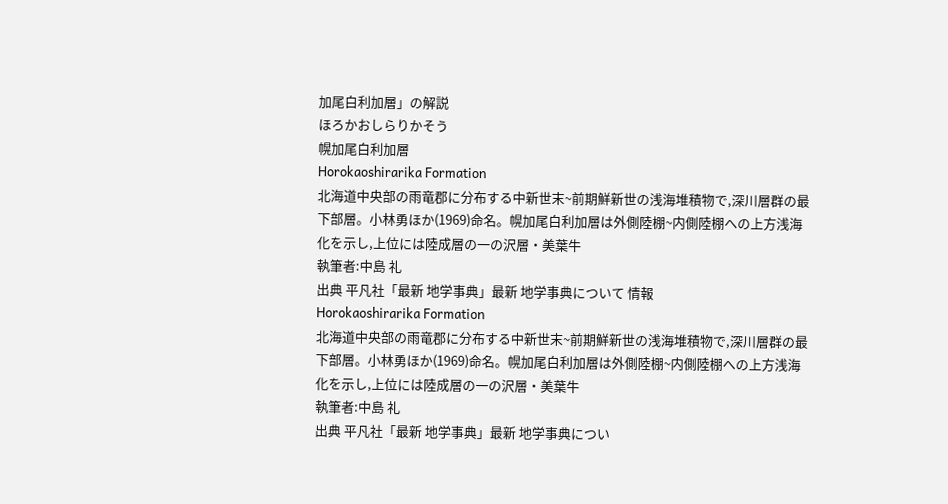加尾白利加層」の解説
ほろかおしらりかそう
幌加尾白利加層
Horokaoshirarika Formation
北海道中央部の雨竜郡に分布する中新世末~前期鮮新世の浅海堆積物で,深川層群の最下部層。小林勇ほか(1969)命名。幌加尾白利加層は外側陸棚~内側陸棚への上方浅海化を示し,上位には陸成層の一の沢層・美葉牛
執筆者:中島 礼
出典 平凡社「最新 地学事典」最新 地学事典について 情報
Horokaoshirarika Formation
北海道中央部の雨竜郡に分布する中新世末~前期鮮新世の浅海堆積物で,深川層群の最下部層。小林勇ほか(1969)命名。幌加尾白利加層は外側陸棚~内側陸棚への上方浅海化を示し,上位には陸成層の一の沢層・美葉牛
執筆者:中島 礼
出典 平凡社「最新 地学事典」最新 地学事典につい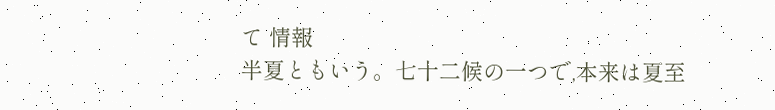て 情報
半夏ともいう。七十二候の一つで,本来は夏至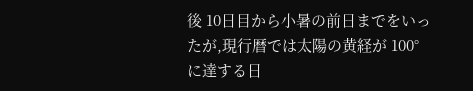後 10日目から小暑の前日までをいったが,現行暦では太陽の黄経が 100°に達する日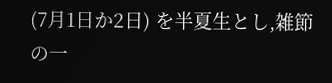(7月1日か2日) を半夏生とし,雑節の一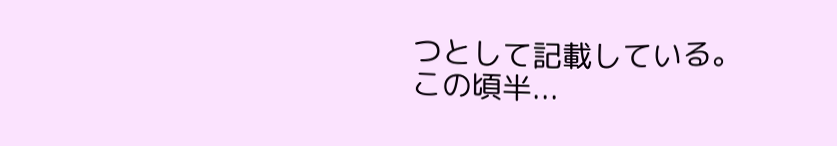つとして記載している。この頃半...